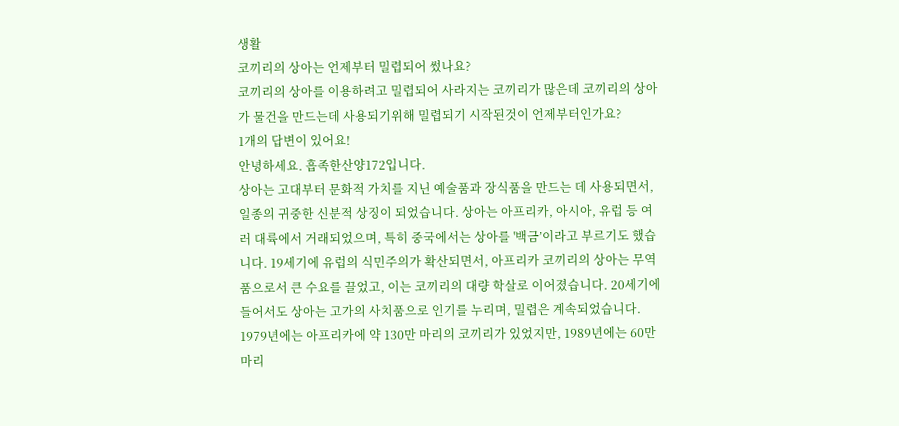생활
코끼리의 상아는 언제부터 밀렵되어 썼나요?
코끼리의 상아를 이용하려고 밀렵되어 사라지는 코끼리가 많은데 코끼리의 상아가 물건을 만드는데 사용되기위해 밀렵되기 시작된것이 언제부터인가요?
1개의 답변이 있어요!
안녕하세요. 흡족한산양172입니다.
상아는 고대부터 문화적 가치를 지닌 예술품과 장식품을 만드는 데 사용되면서, 일종의 귀중한 신분적 상징이 되었습니다. 상아는 아프리카, 아시아, 유럽 등 여러 대륙에서 거래되었으며, 특히 중국에서는 상아를 '백금’이라고 부르기도 했습니다. 19세기에 유럽의 식민주의가 확산되면서, 아프리카 코끼리의 상아는 무역품으로서 큰 수요를 끌었고, 이는 코끼리의 대량 학살로 이어졌습니다. 20세기에 들어서도 상아는 고가의 사치품으로 인기를 누리며, 밀렵은 계속되었습니다. 1979년에는 아프리카에 약 130만 마리의 코끼리가 있었지만, 1989년에는 60만 마리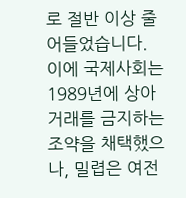로 절반 이상 줄어들었습니다. 이에 국제사회는 1989년에 상아 거래를 금지하는 조약을 채택했으나, 밀렵은 여전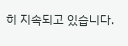히 지속되고 있습니다.